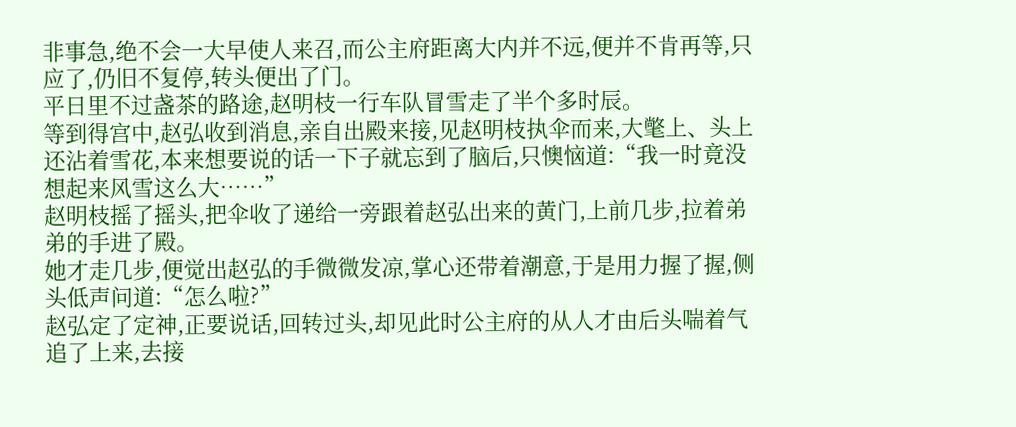非事急,绝不会一大早使人来召,而公主府距离大内并不远,便并不肯再等,只应了,仍旧不复停,转头便出了门。
平日里不过盏茶的路途,赵明枝一行车队冒雪走了半个多时辰。
等到得宫中,赵弘收到消息,亲自出殿来接,见赵明枝执伞而来,大氅上、头上还沾着雪花,本来想要说的话一下子就忘到了脑后,只懊恼道:“我一时竟没想起来风雪这么大……”
赵明枝摇了摇头,把伞收了递给一旁跟着赵弘出来的黄门,上前几步,拉着弟弟的手进了殿。
她才走几步,便觉出赵弘的手微微发凉,掌心还带着潮意,于是用力握了握,侧头低声问道:“怎么啦?”
赵弘定了定神,正要说话,回转过头,却见此时公主府的从人才由后头喘着气追了上来,去接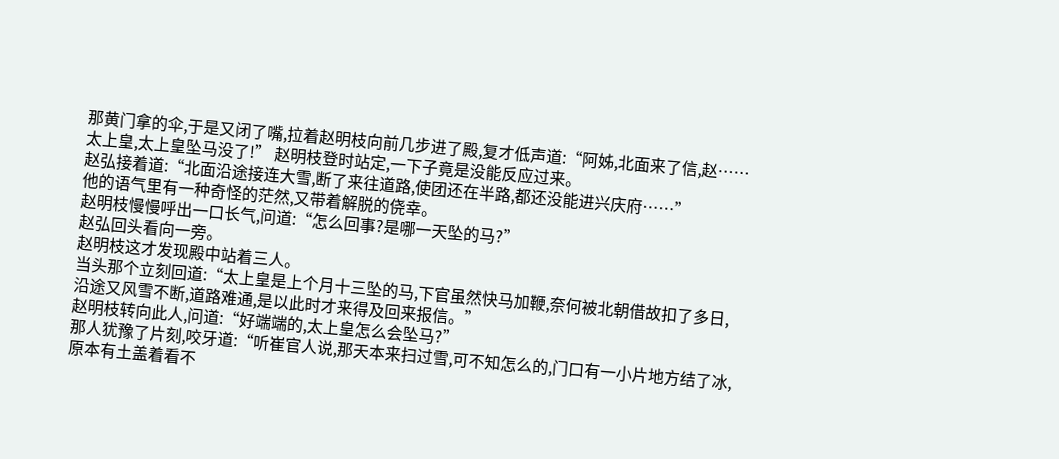那黄门拿的伞,于是又闭了嘴,拉着赵明枝向前几步进了殿,复才低声道:“阿姊,北面来了信,赵……太上皇,太上皇坠马没了!” 赵明枝登时站定,一下子竟是没能反应过来。
赵弘接着道:“北面沿途接连大雪,断了来往道路,使团还在半路,都还没能进兴庆府……”
他的语气里有一种奇怪的茫然,又带着解脱的侥幸。
赵明枝慢慢呼出一口长气,问道:“怎么回事?是哪一天坠的马?”
赵弘回头看向一旁。
赵明枝这才发现殿中站着三人。
当头那个立刻回道:“太上皇是上个月十三坠的马,下官虽然快马加鞭,奈何被北朝借故扣了多日,沿途又风雪不断,道路难通,是以此时才来得及回来报信。”
赵明枝转向此人,问道:“好端端的,太上皇怎么会坠马?”
那人犹豫了片刻,咬牙道:“听崔官人说,那天本来扫过雪,可不知怎么的,门口有一小片地方结了冰,原本有土盖着看不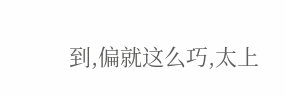到,偏就这么巧,太上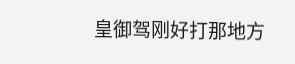皇御驾刚好打那地方